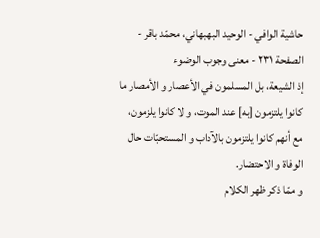حاشية الوافي - الوحيد البهبهاني، محمّد باقر - الصفحة ٢٣١ - معنى وجوب الوضوء
إذ الشيعة، بل المسلمون في الأعصار و الأمصار ما كانوا يلتزمون [به] عند الموت، و لا كانوا يلزمون، مع أنهم كانوا يلتزمون بالآداب و المستحبّات حال الوفاة و الاحتضار.
و ممّا ذكر ظهر الكلام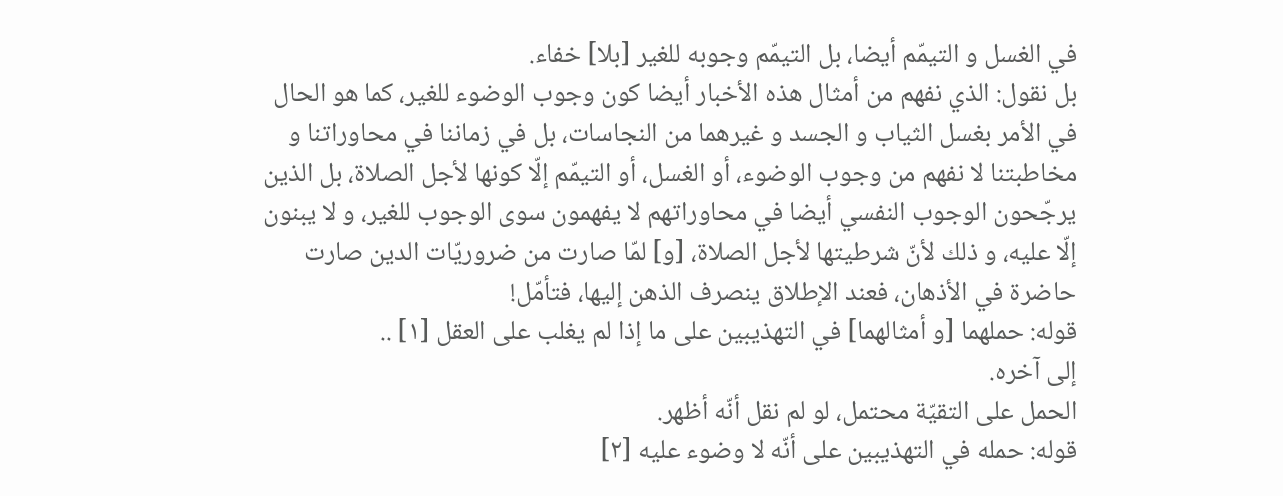في الغسل و التيمّم أيضا، بل التيمّم وجوبه للغير [بلا] خفاء.
بل نقول: الذي نفهم من أمثال هذه الأخبار أيضا كون وجوب الوضوء للغير، كما هو الحال في الأمر بغسل الثياب و الجسد و غيرهما من النجاسات، بل في زماننا في محاوراتنا و مخاطبتنا لا نفهم من وجوب الوضوء، أو الغسل، أو التيمّم إلّا كونها لأجل الصلاة، بل الذين يرجّحون الوجوب النفسي أيضا في محاوراتهم لا يفهمون سوى الوجوب للغير، و لا يبنون إلّا عليه، و ذلك لأنّ شرطيتها لأجل الصلاة، [و] لمّا صارت من ضروريّات الدين صارت حاضرة في الأذهان، فعند الإطلاق ينصرف الذهن إليها، فتأمّل!
قوله: حملهما [و أمثالهما] في التهذيبين على ما إذا لم يغلب على العقل [١] ..
إلى آخره.
الحمل على التقيّة محتمل، لو لم نقل أنّه أظهر.
قوله: حمله في التهذيبين على أنّه لا وضوء عليه [٢]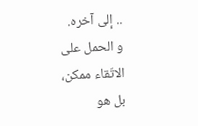.. إلى آخره.
و الحمل على الاتّقاء ممكن، بل هو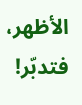الأظهر، فتدبّر!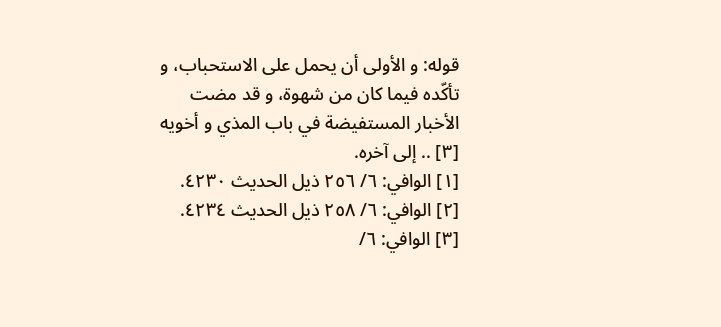قوله: و الأولى أن يحمل على الاستحباب، و تأكّده فيما كان من شهوة، و قد مضت الأخبار المستفيضة في باب المذي و أخويه [٣] .. إلى آخره.
[١] الوافي: ٦/ ٢٥٦ ذيل الحديث ٤٢٣٠.
[٢] الوافي: ٦/ ٢٥٨ ذيل الحديث ٤٢٣٤.
[٣] الوافي: ٦/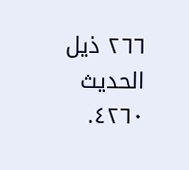٢٦٦ ذيل الحديث ٤٢٦٠.